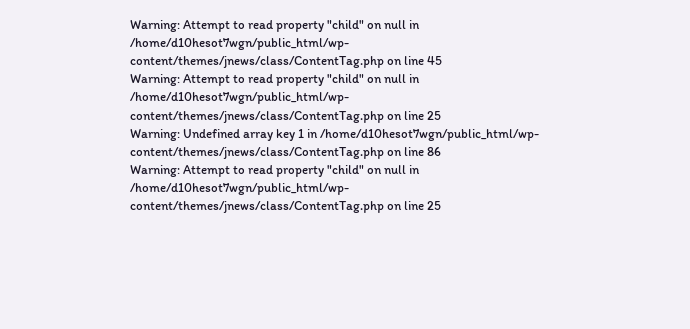Warning: Attempt to read property "child" on null in /home/d10hesot7wgn/public_html/wp-content/themes/jnews/class/ContentTag.php on line 45
Warning: Attempt to read property "child" on null in /home/d10hesot7wgn/public_html/wp-content/themes/jnews/class/ContentTag.php on line 25
Warning: Undefined array key 1 in /home/d10hesot7wgn/public_html/wp-content/themes/jnews/class/ContentTag.php on line 86
Warning: Attempt to read property "child" on null in /home/d10hesot7wgn/public_html/wp-content/themes/jnews/class/ContentTag.php on line 25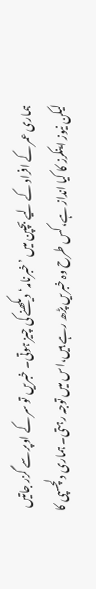ہماری عمر کے افراد کے لیے بچپن میں ’خبرنامہ‘ دیکھنے کی چیز ہوتی۔ خبریں تو سر کے اوپر سے گزر جاتیں لیکن نیوز اینکرز کا کیا انداز ہے، کس طرح وہ خبریں پڑھ رہے ہیں،اس میں توجہ رہتی۔ ہماری دلچسپی کا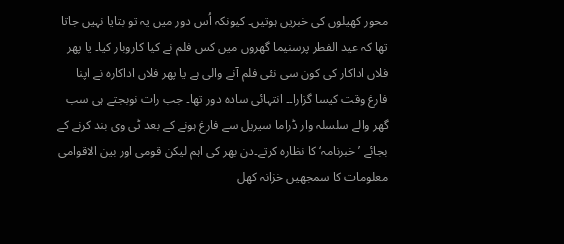محور کھیلوں کی خبریں ہوتیں۔ کیونکہ اُس دور میں یہ تو بتایا نہیں جاتا تھا کہ عید الفطر پرسنیما گھروں میں کس فلم نے کیا کاروبار کیا۔ یا پھر فلاں اداکار کی کون سی نئی فلم آنے والی ہے یا پھر فلاں اداکارہ نے اپنا فارغ وقت کیسا گزارا۔۔ انتہائی سادہ دور تھا۔ جب رات نوبجتے ہی سب گھر والے سلسلہ وار ڈراما سیریل سے فارغ ہونے کے بعد ٹی وی بند کرنے کے بجائے ’خبرنامہ‘ کا نظارہ کرتے۔دن بھر کی اہم لیکن قومی اور بین الاقوامی معلومات کا سمجھیں خزانہ کھل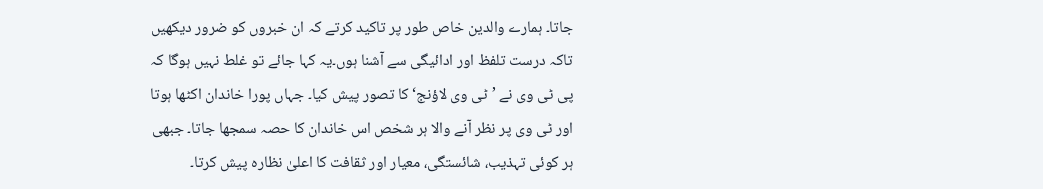جاتا۔ ہمارے والدین خاص طور پر تاکید کرتے کہ ان خبروں کو ضرور دیکھیں تاکہ درست تلفظ اور ادائیگی سے آشنا ہوں۔یہ کہا جائے تو غلط نہیں ہوگا کہ پی ٹی وی نے ’ٹی وی لاؤنج‘ کا تصور پیش کیا۔ جہاں پورا خاندان اکٹھا ہوتا اور ٹی وی پر نظر آنے والا ہر شخص اس خاندان کا حصہ سمجھا جاتا۔ جبھی ہر کوئی تہذیب، شائستگی، معیار اور ثقافت کا اعلیٰ نظارہ پیش کرتا۔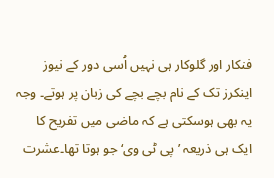فنکار اور گلوکار ہی نہیں اُسی دور کے نیوز اینکرز تک کے نام بچے بچے کی زبان پر ہوتے۔ وجہ یہ بھی ہوسکتی ہے کہ ماضی میں تفریح کا ایک ہی ذریعہ ’پی ٹی وی‘ جو ہوتا تھا۔عشرت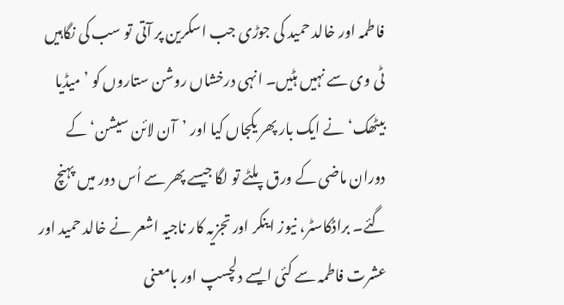فاطمہ اور خالد حمید کی جوڑی جب اسکرین پر آتی تو سب کی نگاہیں ٹی وی سے نہیں ہٹیں۔ انہی درخشاں روشن ستاروں کو ’میڈیا بیٹھک‘ نے ایک بار پھر یکجاں کیا اور ’آن لائن سیشن‘ کے دوران ماضی کے ورق پلٹے تو لگا جیسے پھر سے اُس دور میں پہنچ گئے۔ براڈکاسٹر، نیوز اینکر اور تجزیہ کار ناجیہ اشعر نے خالد حمید اور عشرت فاطمہ سے کئی ایسے دلچسپ اور بامعنی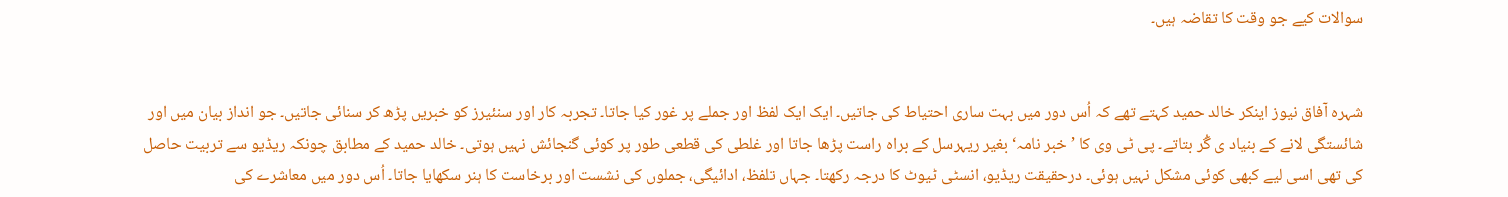سوالات کیے جو وقت کا تقاضہ ہیں۔


شہرہ آفاق نیوز اینکر خالد حمید کہتے تھے کہ اُس دور میں بہت ساری احتیاط کی جاتیں۔ ایک ایک لفظ اور جملے پر غور کیا جاتا۔ تجربہ کار اور سنئیرز کو خبریں پڑھ کر سنائی جاتیں۔ جو انداز بیان میں اور شائستگی لانے کے بنیاد ی گُر بتاتے۔ پی ٹی وی کا ’خبر نامہ‘ بغیر ریہرسل کے براہ راست پڑھا جاتا اور غلطی کی قطعی طور پر کوئی گنجائش نہیں ہوتی۔ خالد حمید کے مطابق چونکہ ریڈیو سے تربیت حاصل کی تھی اسی لیے کبھی کوئی مشکل نہیں ہوئی۔ درحقیقت ریڈیو، انسٹی ٹیوٹ کا درجہ رکھتا۔ جہاں تلفظ، ادائیگی، جملوں کی نشست اور برخاست کا ہنر سکھایا جاتا۔ اُس دور میں معاشرے کی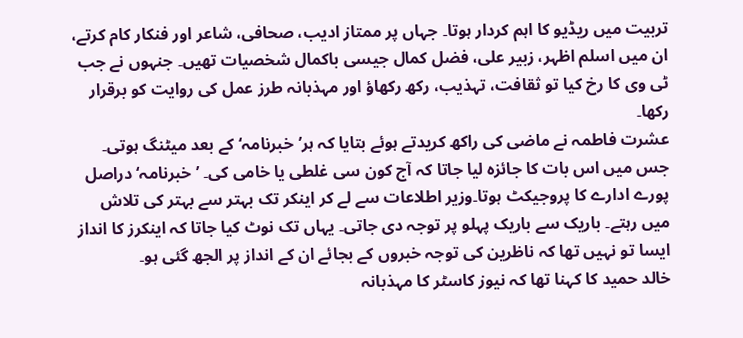تربیت میں ریڈیو کا اہم کردار ہوتا۔ جہاں پر ممتاز ادیب، صحافی، شاعر اور فنکار کام کرتے، ان میں اسلم اظہر، زبیر علی، فضل کمال جیسی باکمال شخصیات تھیں۔ جنہوں نے جب ٹی وی کا رخ کیا تو ثقافت، تہذیب، رکھ رکھاؤ اور مہذبانہ طرز عمل کی روایت کو برقرار رکھا۔
عشرت فاطمہ نے ماضی کی راکھ کریدتے ہوئے بتایا کہ ہر’خبرنامہ‘ کے بعد میٹنگ ہوتی۔ جس میں اس بات کا جائزہ لیا جاتا کہ آج کون سی غلطی یا خامی کی۔ ’خبرنامہ‘ دراصل پورے ادارے کا پروجیکٹ ہوتا۔وزیر اطلاعات سے لے کر اینکر تک بہتر سے بہتر کی تلاش میں رہتے۔ باریک سے باریک پہلو پر توجہ دی جاتی۔ یہاں تک نوٹ کیا جاتا کہ اینکرز کا انداز ایسا تو نہیں تھا کہ ناظرین کی توجہ خبروں کے بجائے ان کے انداز پر الجھ گئی ہو۔
خالد حمید کا کہنا تھا کہ نیوز کاسٹر کا مہذبانہ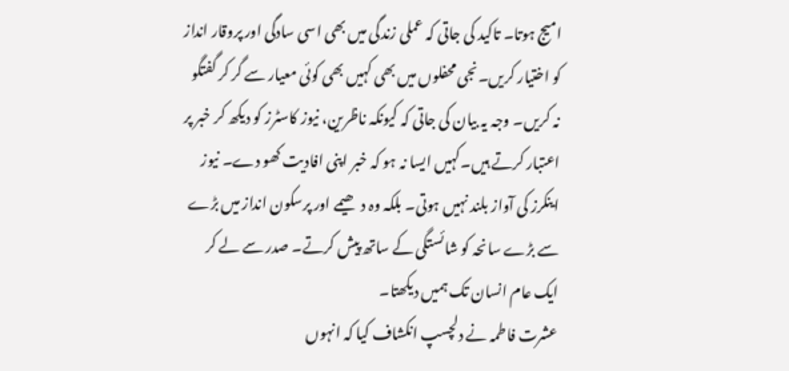امیج ہوتا۔ تاکید کی جاتی کہ عملی زندگی میں بھی اسی سادگی اور پروقار انداز کو اختیار کریں۔نجی محفلوں میں بھی کہیں بھی کوئی معیار سے گر کر گفتگو نہ کریں۔ وجہ یہ بیان کی جاتی کہ کیونکہ ناظرین، نیوز کاسٹرز کو دیکھ کر خبر پر اعتبار کرتے ہیں۔کہیں ایسا نہ ہو کہ خبر اپنی افادیت کھو دے۔ نیوز اینکرز کی آواز بلند نہیں ہوتی۔ بلکہ وہ دھیمے اور پرسکون انداز میں بڑے سے بڑے سانحہ کو شائستگی کے ساتھ پیش کرتے۔ صدر سے لے کر ایک عام انسان تک ہمیں دیکھتا۔
عشرت فاطمہ نے دلچسپ انکشاف کیا کہ انہوں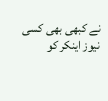نے کبھی بھی کسی نیوز اینکر کو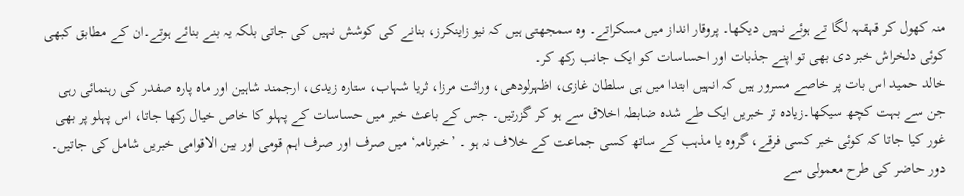منہ کھول کر قہقہہ لگا تے ہوئے نہیں دیکھا۔ پروقار انداز میں مسکراتے۔ وہ سمجھتی ہیں کہ نیو زاینکرز، بنانے کی کوشش نہیں کی جاتی بلکہ یہ بنے بنائے ہوتے۔ان کے مطابق کبھی کوئی دلخراش خبر دی بھی تو اپنے جذبات اور احساسات کو ایک جانب رکھ کر۔
خالد حمید اس بات پر خاصے مسرور ہیں کہ انہیں ابتدا میں ہی سلطان غازی، اظہرلودھی، وراثت مرزا، ثریا شہاب، ستارہ زیدی، ارجمند شاہین اور ماہ پارہ صفدر کی رہنمائی رہی جن سے بہت کچھ سیکھا۔زیادہ تر خبریں ایک طے شدہ ضابطہ اخلاق سے ہو کر گزرتیں۔ جس کے باعث خبر میں حساسات کے پہلو کا خاص خیال رکھا جاتا، اس پہلو پر بھی غور کیا جاتا کہ کوئی خبر کسی فرقے، گروہ یا مذہب کے ساتھ کسی جماعت کے خلاف نہ ہو ۔ ’خبرنامہ‘ میں صرف اور صرف اہم قومی اور بین الاقوامی خبریں شامل کی جاتیں۔ دور حاضر کی طرح معمولی سے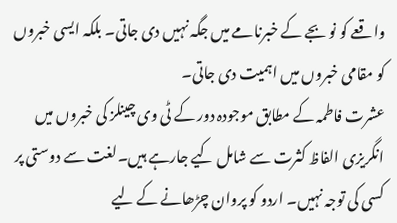واقعے کو نو بجے کے خبرنامے میں جگہ نہیں دی جاتی۔ بلکہ ایسی خبروں کو مقامی خبروں میں اہمیت دی جاتی۔
عشرت فاطمہ کے مطابق موجودہ دور کے ٹی وی چینلز کی خبروں میں انگریزی الفاظ کثرت سے شامل کیے جارہے ہیں۔لغت سے دوستی پر کسی کی توجہ نہیں۔ اردو کو پروان چڑھانے کے لیے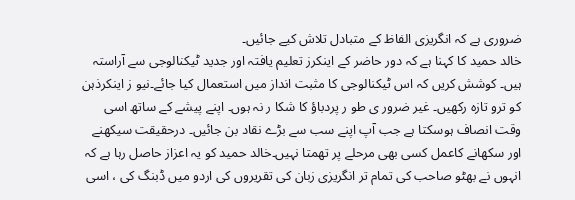ضروری ہے کہ انگریزی الفاظ کے متبادل تلاش کیے جائیں۔
خالد حمید کا کہنا ہے کہ دور حاضر کے اینکرز تعلیم یافتہ اور جدید ٹیکنالوجی سے آراستہ ہیں۔ کوشش کریں کہ اس ٹیکنالوجی کا مثبت انداز میں استعمال کیا جائے۔نیو ز اینکرذہن کو ترو تازہ رکھیں۔ غیر ضرور ی طو ر پردباؤ کا شکا ر نہ ہوں۔ اپنے پیشے کے ساتھ اسی وقت انصاف ہوسکتا ہے جب آپ اپنے سب سے بڑے نقاد بن جائیں۔ درحقیقت سیکھنے اور سکھانے کاعمل کسی بھی مرحلے پر تھمتا نہیں۔خالد حمید کو یہ اعزاز حاصل رہا ہے کہ انہوں نے بھٹو صاحب کی تمام تر انگریزی زبان کی تقریروں کی اردو میں ڈبنگ کی ، اسی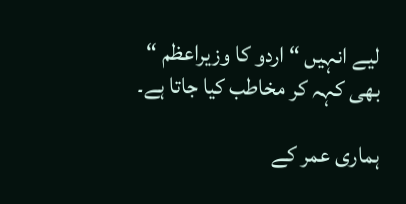لیے انہیں “ اردو کا وزیراعظم “ بھی کہہ کر مخاطب کیا جاتا ہے۔

ہماری عمر کے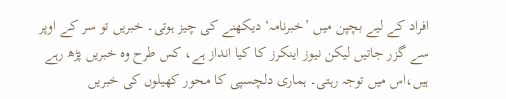افراد کے لیے بچپن میں ’خبرنامہ‘ دیکھنے کی چیز ہوتی۔ خبریں تو سر کے اوپر سے گزر جاتیں لیکن نیوز اینکرز کا کیا انداز ہے، کس طرح وہ خبریں پڑھ رہے ہیں،اس میں توجہ رہتی۔ ہماری دلچسپی کا محور کھیلوں کی خبریں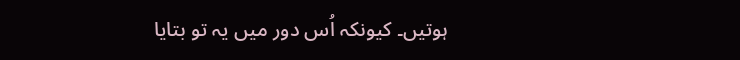ہوتیں۔ کیونکہ اُس دور میں یہ تو بتایا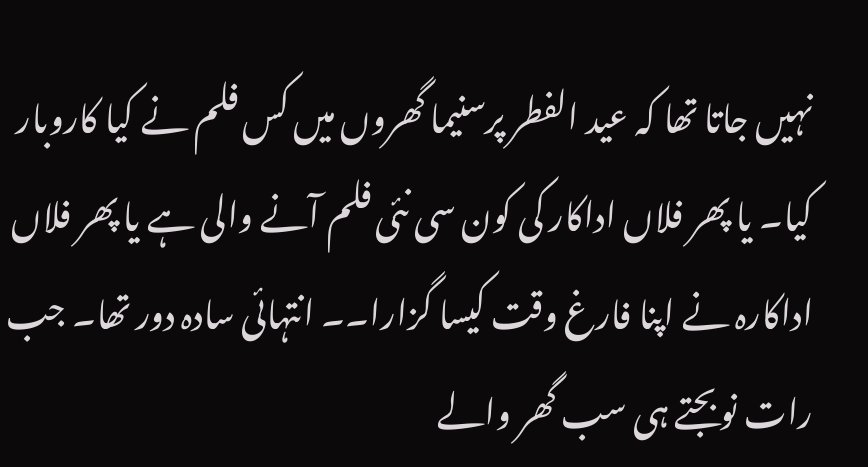نہیں جاتا تھا کہ عید الفطر پرسنیما گھروں میں کس فلم نے کیا کاروبار کیا۔ یا پھر فلاں اداکار کی کون سی نئی فلم آنے والی ہے یا پھر فلاں اداکارہ نے اپنا فارغ وقت کیسا گزارا۔۔ انتہائی سادہ دور تھا۔ جب رات نوبجتے ہی سب گھر والے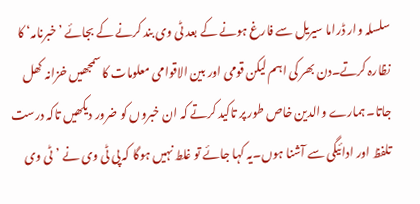سلسلہ وار ڈراما سیریل سے فارغ ہونے کے بعد ٹی وی بند کرنے کے بجائے ’خبرنامہ‘ کا نظارہ کرتے۔دن بھر کی اہم لیکن قومی اور بین الاقوامی معلومات کا سمجھیں خزانہ کھل جاتا۔ ہمارے والدین خاص طور پر تاکید کرتے کہ ان خبروں کو ضرور دیکھیں تاکہ درست تلفظ اور ادائیگی سے آشنا ہوں۔یہ کہا جائے تو غلط نہیں ہوگا کہ پی ٹی وی نے ’ٹی وی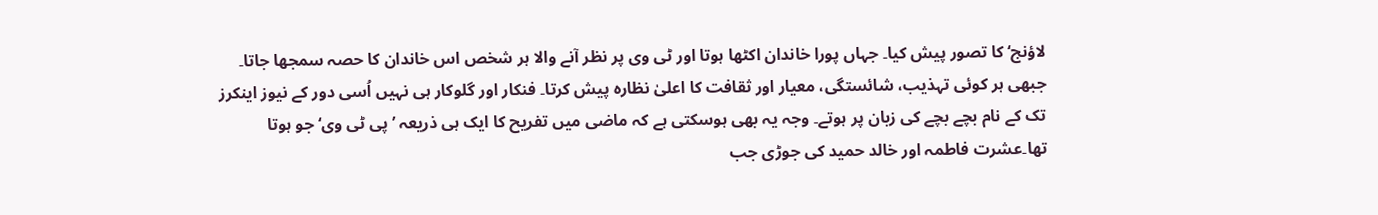لاؤنج‘ کا تصور پیش کیا۔ جہاں پورا خاندان اکٹھا ہوتا اور ٹی وی پر نظر آنے والا ہر شخص اس خاندان کا حصہ سمجھا جاتا۔ جبھی ہر کوئی تہذیب، شائستگی، معیار اور ثقافت کا اعلیٰ نظارہ پیش کرتا۔ فنکار اور گلوکار ہی نہیں اُسی دور کے نیوز اینکرز تک کے نام بچے بچے کی زبان پر ہوتے۔ وجہ یہ بھی ہوسکتی ہے کہ ماضی میں تفریح کا ایک ہی ذریعہ ’پی ٹی وی‘ جو ہوتا تھا۔عشرت فاطمہ اور خالد حمید کی جوڑی جب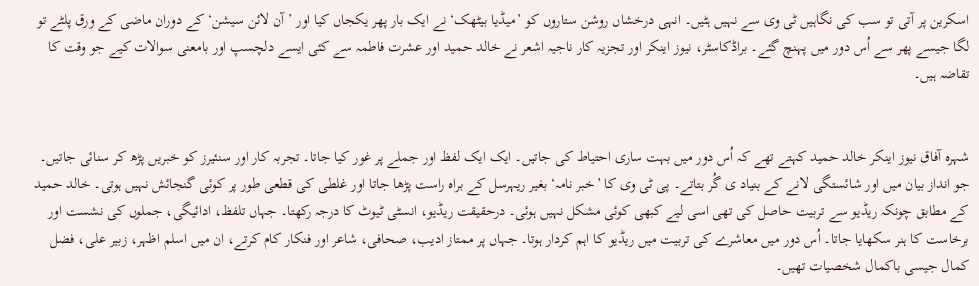اسکرین پر آتی تو سب کی نگاہیں ٹی وی سے نہیں ہٹیں۔ انہی درخشاں روشن ستاروں کو ’میڈیا بیٹھک‘ نے ایک بار پھر یکجاں کیا اور ’آن لائن سیشن‘ کے دوران ماضی کے ورق پلٹے تو لگا جیسے پھر سے اُس دور میں پہنچ گئے۔ براڈکاسٹر، نیوز اینکر اور تجزیہ کار ناجیہ اشعر نے خالد حمید اور عشرت فاطمہ سے کئی ایسے دلچسپ اور بامعنی سوالات کیے جو وقت کا تقاضہ ہیں۔


شہرہ آفاق نیوز اینکر خالد حمید کہتے تھے کہ اُس دور میں بہت ساری احتیاط کی جاتیں۔ ایک ایک لفظ اور جملے پر غور کیا جاتا۔ تجربہ کار اور سنئیرز کو خبریں پڑھ کر سنائی جاتیں۔ جو انداز بیان میں اور شائستگی لانے کے بنیاد ی گُر بتاتے۔ پی ٹی وی کا ’خبر نامہ‘ بغیر ریہرسل کے براہ راست پڑھا جاتا اور غلطی کی قطعی طور پر کوئی گنجائش نہیں ہوتی۔ خالد حمید کے مطابق چونکہ ریڈیو سے تربیت حاصل کی تھی اسی لیے کبھی کوئی مشکل نہیں ہوئی۔ درحقیقت ریڈیو، انسٹی ٹیوٹ کا درجہ رکھتا۔ جہاں تلفظ، ادائیگی، جملوں کی نشست اور برخاست کا ہنر سکھایا جاتا۔ اُس دور میں معاشرے کی تربیت میں ریڈیو کا اہم کردار ہوتا۔ جہاں پر ممتاز ادیب، صحافی، شاعر اور فنکار کام کرتے، ان میں اسلم اظہر، زبیر علی، فضل کمال جیسی باکمال شخصیات تھیں۔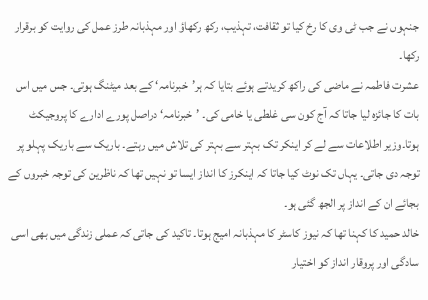جنہوں نے جب ٹی وی کا رخ کیا تو ثقافت، تہذیب، رکھ رکھاؤ اور مہذبانہ طرز عمل کی روایت کو برقرار رکھا۔
عشرت فاطمہ نے ماضی کی راکھ کریدتے ہوئے بتایا کہ ہر’خبرنامہ‘ کے بعد میٹنگ ہوتی۔ جس میں اس بات کا جائزہ لیا جاتا کہ آج کون سی غلطی یا خامی کی۔ ’خبرنامہ‘ دراصل پورے ادارے کا پروجیکٹ ہوتا۔وزیر اطلاعات سے لے کر اینکر تک بہتر سے بہتر کی تلاش میں رہتے۔ باریک سے باریک پہلو پر توجہ دی جاتی۔ یہاں تک نوٹ کیا جاتا کہ اینکرز کا انداز ایسا تو نہیں تھا کہ ناظرین کی توجہ خبروں کے بجائے ان کے انداز پر الجھ گئی ہو۔
خالد حمید کا کہنا تھا کہ نیوز کاسٹر کا مہذبانہ امیج ہوتا۔ تاکید کی جاتی کہ عملی زندگی میں بھی اسی سادگی اور پروقار انداز کو اختیار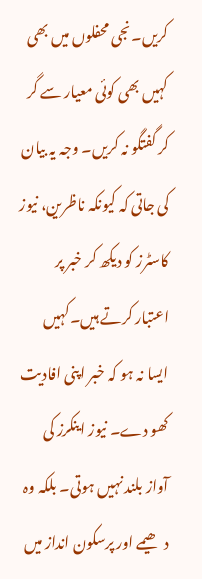کریں۔نجی محفلوں میں بھی کہیں بھی کوئی معیار سے گر کر گفتگو نہ کریں۔ وجہ یہ بیان کی جاتی کہ کیونکہ ناظرین، نیوز کاسٹرز کو دیکھ کر خبر پر اعتبار کرتے ہیں۔کہیں ایسا نہ ہو کہ خبر اپنی افادیت کھو دے۔ نیوز اینکرز کی آواز بلند نہیں ہوتی۔ بلکہ وہ دھیمے اور پرسکون انداز میں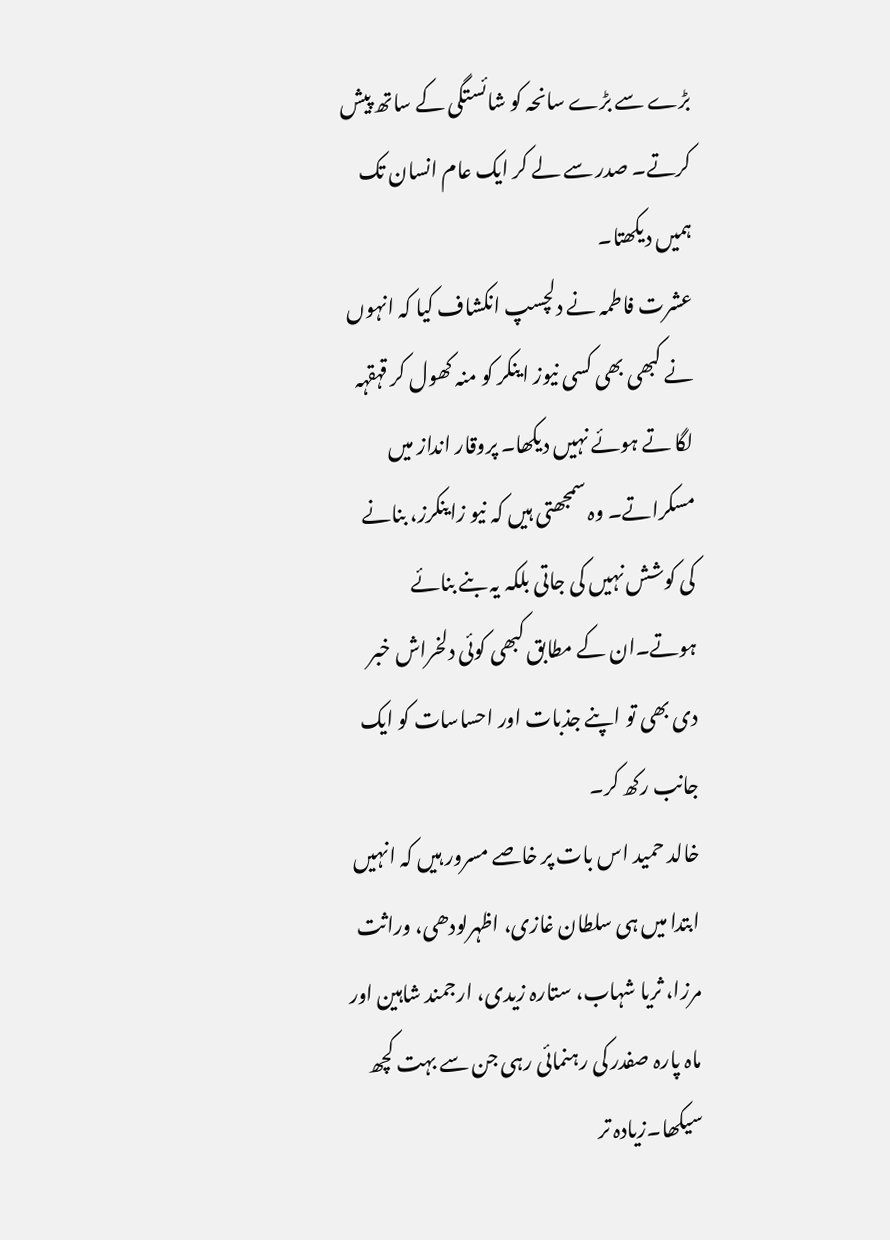بڑے سے بڑے سانحہ کو شائستگی کے ساتھ پیش کرتے۔ صدر سے لے کر ایک عام انسان تک ہمیں دیکھتا۔
عشرت فاطمہ نے دلچسپ انکشاف کیا کہ انہوں نے کبھی بھی کسی نیوز اینکر کو منہ کھول کر قہقہہ لگا تے ہوئے نہیں دیکھا۔ پروقار انداز میں مسکراتے۔ وہ سمجھتی ہیں کہ نیو زاینکرز، بنانے کی کوشش نہیں کی جاتی بلکہ یہ بنے بنائے ہوتے۔ان کے مطابق کبھی کوئی دلخراش خبر دی بھی تو اپنے جذبات اور احساسات کو ایک جانب رکھ کر۔
خالد حمید اس بات پر خاصے مسرور ہیں کہ انہیں ابتدا میں ہی سلطان غازی، اظہرلودھی، وراثت مرزا، ثریا شہاب، ستارہ زیدی، ارجمند شاہین اور ماہ پارہ صفدر کی رہنمائی رہی جن سے بہت کچھ سیکھا۔زیادہ تر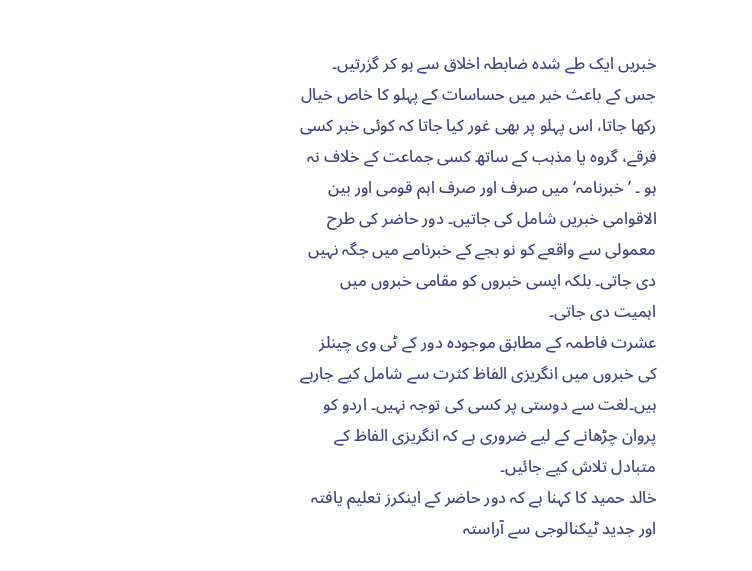خبریں ایک طے شدہ ضابطہ اخلاق سے ہو کر گزرتیں۔ جس کے باعث خبر میں حساسات کے پہلو کا خاص خیال رکھا جاتا، اس پہلو پر بھی غور کیا جاتا کہ کوئی خبر کسی فرقے، گروہ یا مذہب کے ساتھ کسی جماعت کے خلاف نہ ہو ۔ ’خبرنامہ‘ میں صرف اور صرف اہم قومی اور بین الاقوامی خبریں شامل کی جاتیں۔ دور حاضر کی طرح معمولی سے واقعے کو نو بجے کے خبرنامے میں جگہ نہیں دی جاتی۔ بلکہ ایسی خبروں کو مقامی خبروں میں اہمیت دی جاتی۔
عشرت فاطمہ کے مطابق موجودہ دور کے ٹی وی چینلز کی خبروں میں انگریزی الفاظ کثرت سے شامل کیے جارہے ہیں۔لغت سے دوستی پر کسی کی توجہ نہیں۔ اردو کو پروان چڑھانے کے لیے ضروری ہے کہ انگریزی الفاظ کے متبادل تلاش کیے جائیں۔
خالد حمید کا کہنا ہے کہ دور حاضر کے اینکرز تعلیم یافتہ اور جدید ٹیکنالوجی سے آراستہ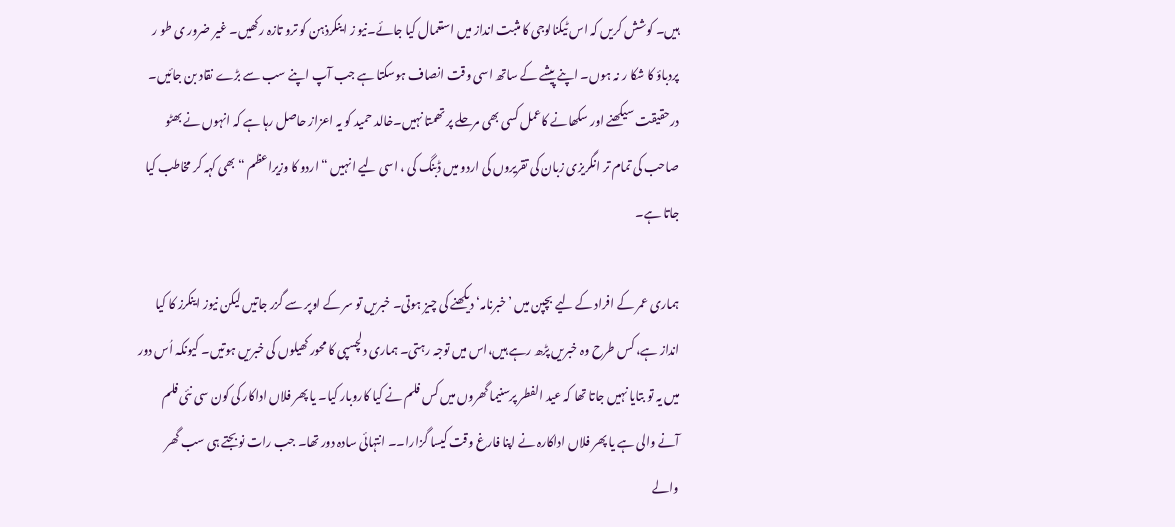ہیں۔ کوشش کریں کہ اس ٹیکنالوجی کا مثبت انداز میں استعمال کیا جائے۔نیو ز اینکرذہن کو ترو تازہ رکھیں۔ غیر ضرور ی طو ر پردباؤ کا شکا ر نہ ہوں۔ اپنے پیشے کے ساتھ اسی وقت انصاف ہوسکتا ہے جب آپ اپنے سب سے بڑے نقاد بن جائیں۔ درحقیقت سیکھنے اور سکھانے کاعمل کسی بھی مرحلے پر تھمتا نہیں۔خالد حمید کو یہ اعزاز حاصل رہا ہے کہ انہوں نے بھٹو صاحب کی تمام تر انگریزی زبان کی تقریروں کی اردو میں ڈبنگ کی ، اسی لیے انہیں “ اردو کا وزیراعظم “ بھی کہہ کر مخاطب کیا جاتا ہے۔

ہماری عمر کے افراد کے لیے بچپن میں ’خبرنامہ‘ دیکھنے کی چیز ہوتی۔ خبریں تو سر کے اوپر سے گزر جاتیں لیکن نیوز اینکرز کا کیا انداز ہے، کس طرح وہ خبریں پڑھ رہے ہیں،اس میں توجہ رہتی۔ ہماری دلچسپی کا محور کھیلوں کی خبریں ہوتیں۔ کیونکہ اُس دور میں یہ تو بتایا نہیں جاتا تھا کہ عید الفطر پرسنیما گھروں میں کس فلم نے کیا کاروبار کیا۔ یا پھر فلاں اداکار کی کون سی نئی فلم آنے والی ہے یا پھر فلاں اداکارہ نے اپنا فارغ وقت کیسا گزارا۔۔ انتہائی سادہ دور تھا۔ جب رات نوبجتے ہی سب گھر والے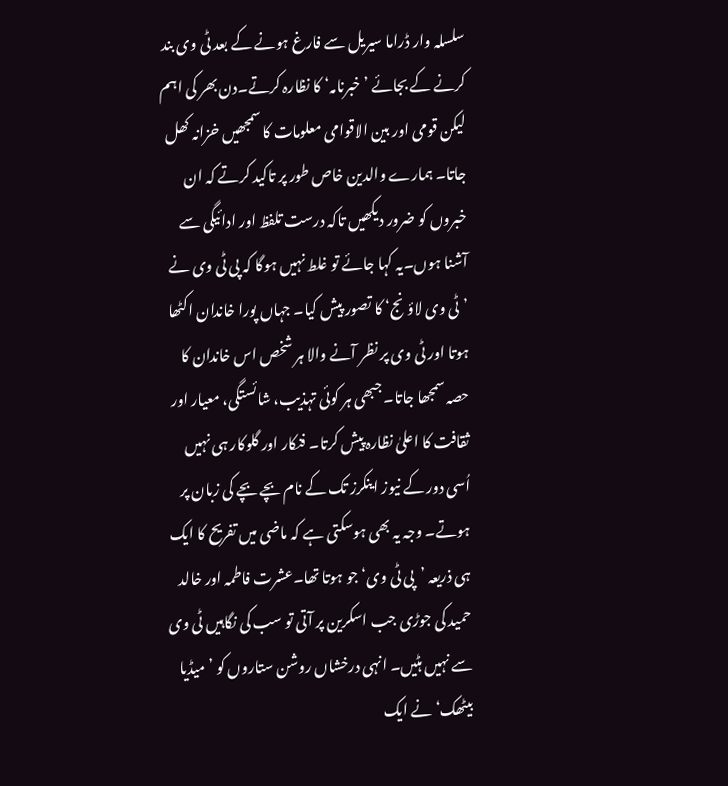سلسلہ وار ڈراما سیریل سے فارغ ہونے کے بعد ٹی وی بند کرنے کے بجائے ’خبرنامہ‘ کا نظارہ کرتے۔دن بھر کی اہم لیکن قومی اور بین الاقوامی معلومات کا سمجھیں خزانہ کھل جاتا۔ ہمارے والدین خاص طور پر تاکید کرتے کہ ان خبروں کو ضرور دیکھیں تاکہ درست تلفظ اور ادائیگی سے آشنا ہوں۔یہ کہا جائے تو غلط نہیں ہوگا کہ پی ٹی وی نے ’ٹی وی لاؤنج‘ کا تصور پیش کیا۔ جہاں پورا خاندان اکٹھا ہوتا اور ٹی وی پر نظر آنے والا ہر شخص اس خاندان کا حصہ سمجھا جاتا۔ جبھی ہر کوئی تہذیب، شائستگی، معیار اور ثقافت کا اعلیٰ نظارہ پیش کرتا۔ فنکار اور گلوکار ہی نہیں اُسی دور کے نیوز اینکرز تک کے نام بچے بچے کی زبان پر ہوتے۔ وجہ یہ بھی ہوسکتی ہے کہ ماضی میں تفریح کا ایک ہی ذریعہ ’پی ٹی وی‘ جو ہوتا تھا۔عشرت فاطمہ اور خالد حمید کی جوڑی جب اسکرین پر آتی تو سب کی نگاہیں ٹی وی سے نہیں ہٹیں۔ انہی درخشاں روشن ستاروں کو ’میڈیا بیٹھک‘ نے ایک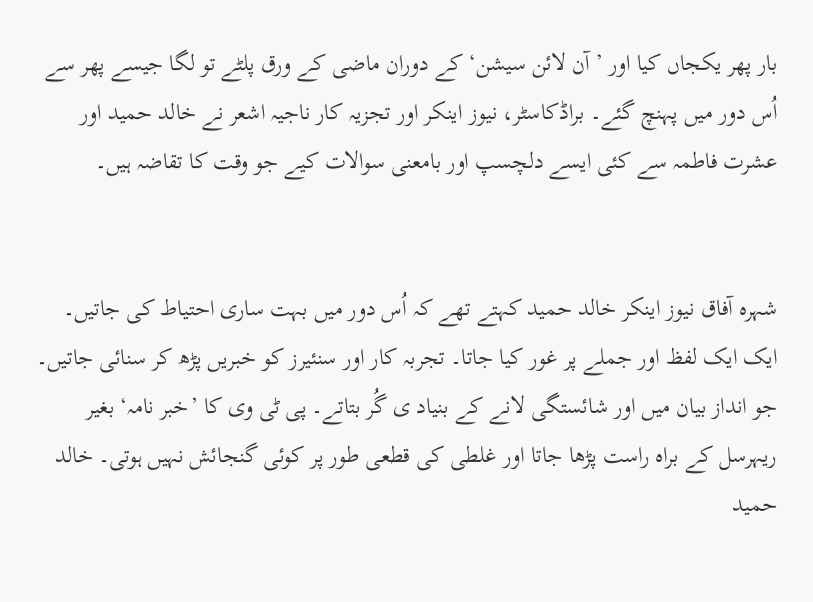بار پھر یکجاں کیا اور ’آن لائن سیشن‘ کے دوران ماضی کے ورق پلٹے تو لگا جیسے پھر سے اُس دور میں پہنچ گئے۔ براڈکاسٹر، نیوز اینکر اور تجزیہ کار ناجیہ اشعر نے خالد حمید اور عشرت فاطمہ سے کئی ایسے دلچسپ اور بامعنی سوالات کیے جو وقت کا تقاضہ ہیں۔


شہرہ آفاق نیوز اینکر خالد حمید کہتے تھے کہ اُس دور میں بہت ساری احتیاط کی جاتیں۔ ایک ایک لفظ اور جملے پر غور کیا جاتا۔ تجربہ کار اور سنئیرز کو خبریں پڑھ کر سنائی جاتیں۔ جو انداز بیان میں اور شائستگی لانے کے بنیاد ی گُر بتاتے۔ پی ٹی وی کا ’خبر نامہ‘ بغیر ریہرسل کے براہ راست پڑھا جاتا اور غلطی کی قطعی طور پر کوئی گنجائش نہیں ہوتی۔ خالد حمید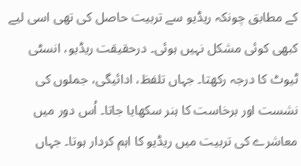کے مطابق چونکہ ریڈیو سے تربیت حاصل کی تھی اسی لیے کبھی کوئی مشکل نہیں ہوئی۔ درحقیقت ریڈیو، انسٹی ٹیوٹ کا درجہ رکھتا۔ جہاں تلفظ، ادائیگی، جملوں کی نشست اور برخاست کا ہنر سکھایا جاتا۔ اُس دور میں معاشرے کی تربیت میں ریڈیو کا اہم کردار ہوتا۔ جہاں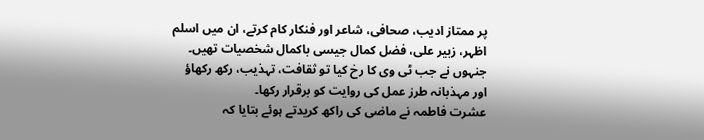پر ممتاز ادیب، صحافی، شاعر اور فنکار کام کرتے، ان میں اسلم اظہر، زبیر علی، فضل کمال جیسی باکمال شخصیات تھیں۔ جنہوں نے جب ٹی وی کا رخ کیا تو ثقافت، تہذیب، رکھ رکھاؤ اور مہذبانہ طرز عمل کی روایت کو برقرار رکھا۔
عشرت فاطمہ نے ماضی کی راکھ کریدتے ہوئے بتایا کہ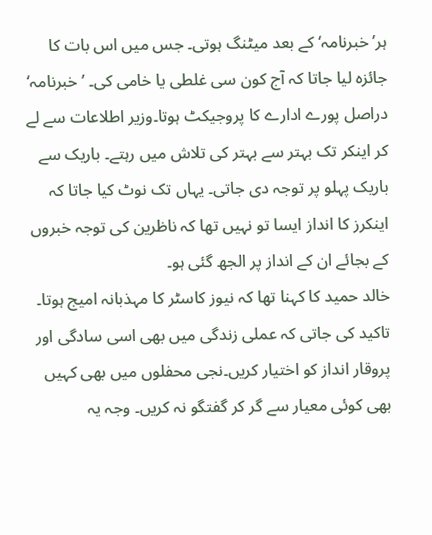ہر’خبرنامہ‘ کے بعد میٹنگ ہوتی۔ جس میں اس بات کا جائزہ لیا جاتا کہ آج کون سی غلطی یا خامی کی۔ ’خبرنامہ‘ دراصل پورے ادارے کا پروجیکٹ ہوتا۔وزیر اطلاعات سے لے کر اینکر تک بہتر سے بہتر کی تلاش میں رہتے۔ باریک سے باریک پہلو پر توجہ دی جاتی۔ یہاں تک نوٹ کیا جاتا کہ اینکرز کا انداز ایسا تو نہیں تھا کہ ناظرین کی توجہ خبروں کے بجائے ان کے انداز پر الجھ گئی ہو۔
خالد حمید کا کہنا تھا کہ نیوز کاسٹر کا مہذبانہ امیج ہوتا۔ تاکید کی جاتی کہ عملی زندگی میں بھی اسی سادگی اور پروقار انداز کو اختیار کریں۔نجی محفلوں میں بھی کہیں بھی کوئی معیار سے گر کر گفتگو نہ کریں۔ وجہ یہ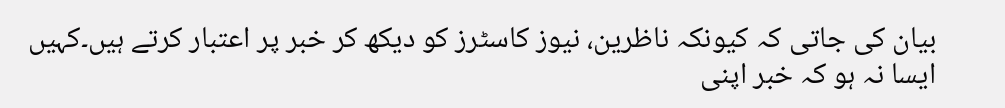بیان کی جاتی کہ کیونکہ ناظرین، نیوز کاسٹرز کو دیکھ کر خبر پر اعتبار کرتے ہیں۔کہیں ایسا نہ ہو کہ خبر اپنی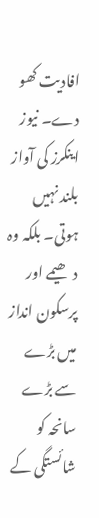افادیت کھو دے۔ نیوز اینکرز کی آواز بلند نہیں ہوتی۔ بلکہ وہ دھیمے اور پرسکون انداز میں بڑے سے بڑے سانحہ کو شائستگی کے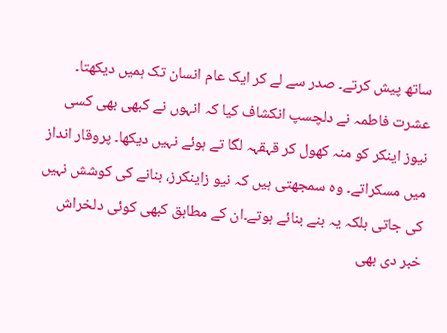ساتھ پیش کرتے۔ صدر سے لے کر ایک عام انسان تک ہمیں دیکھتا۔
عشرت فاطمہ نے دلچسپ انکشاف کیا کہ انہوں نے کبھی بھی کسی نیوز اینکر کو منہ کھول کر قہقہہ لگا تے ہوئے نہیں دیکھا۔ پروقار انداز میں مسکراتے۔ وہ سمجھتی ہیں کہ نیو زاینکرز، بنانے کی کوشش نہیں کی جاتی بلکہ یہ بنے بنائے ہوتے۔ان کے مطابق کبھی کوئی دلخراش خبر دی بھی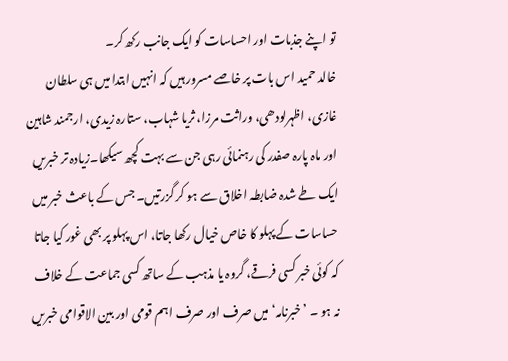تو اپنے جذبات اور احساسات کو ایک جانب رکھ کر۔
خالد حمید اس بات پر خاصے مسرور ہیں کہ انہیں ابتدا میں ہی سلطان غازی، اظہرلودھی، وراثت مرزا، ثریا شہاب، ستارہ زیدی، ارجمند شاہین اور ماہ پارہ صفدر کی رہنمائی رہی جن سے بہت کچھ سیکھا۔زیادہ تر خبریں ایک طے شدہ ضابطہ اخلاق سے ہو کر گزرتیں۔ جس کے باعث خبر میں حساسات کے پہلو کا خاص خیال رکھا جاتا، اس پہلو پر بھی غور کیا جاتا کہ کوئی خبر کسی فرقے، گروہ یا مذہب کے ساتھ کسی جماعت کے خلاف نہ ہو ۔ ’خبرنامہ‘ میں صرف اور صرف اہم قومی اور بین الاقوامی خبریں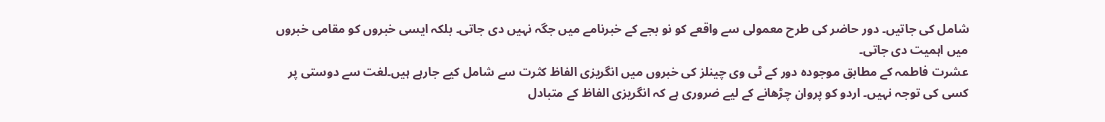شامل کی جاتیں۔ دور حاضر کی طرح معمولی سے واقعے کو نو بجے کے خبرنامے میں جگہ نہیں دی جاتی۔ بلکہ ایسی خبروں کو مقامی خبروں میں اہمیت دی جاتی۔
عشرت فاطمہ کے مطابق موجودہ دور کے ٹی وی چینلز کی خبروں میں انگریزی الفاظ کثرت سے شامل کیے جارہے ہیں۔لغت سے دوستی پر کسی کی توجہ نہیں۔ اردو کو پروان چڑھانے کے لیے ضروری ہے کہ انگریزی الفاظ کے متبادل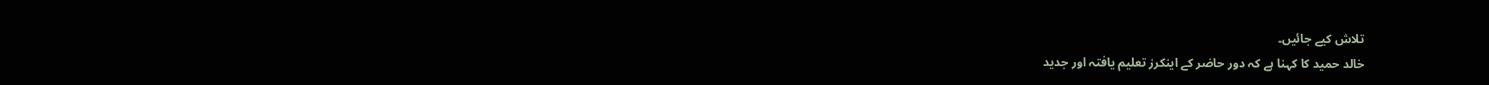تلاش کیے جائیں۔
خالد حمید کا کہنا ہے کہ دور حاضر کے اینکرز تعلیم یافتہ اور جدید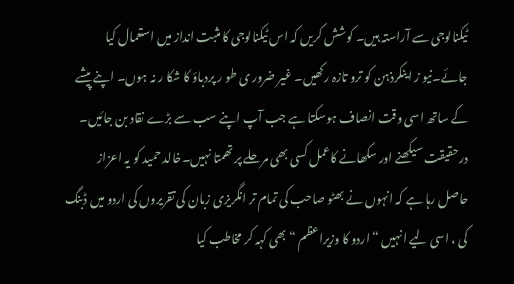ٹیکنالوجی سے آراستہ ہیں۔ کوشش کریں کہ اس ٹیکنالوجی کا مثبت انداز میں استعمال کیا جائے۔نیو ز اینکرذہن کو ترو تازہ رکھیں۔ غیر ضرور ی طو ر پردباؤ کا شکا ر نہ ہوں۔ اپنے پیشے کے ساتھ اسی وقت انصاف ہوسکتا ہے جب آپ اپنے سب سے بڑے نقاد بن جائیں۔ درحقیقت سیکھنے اور سکھانے کاعمل کسی بھی مرحلے پر تھمتا نہیں۔خالد حمید کو یہ اعزاز حاصل رہا ہے کہ انہوں نے بھٹو صاحب کی تمام تر انگریزی زبان کی تقریروں کی اردو میں ڈبنگ کی ، اسی لیے انہیں “ اردو کا وزیراعظم “ بھی کہہ کر مخاطب کیا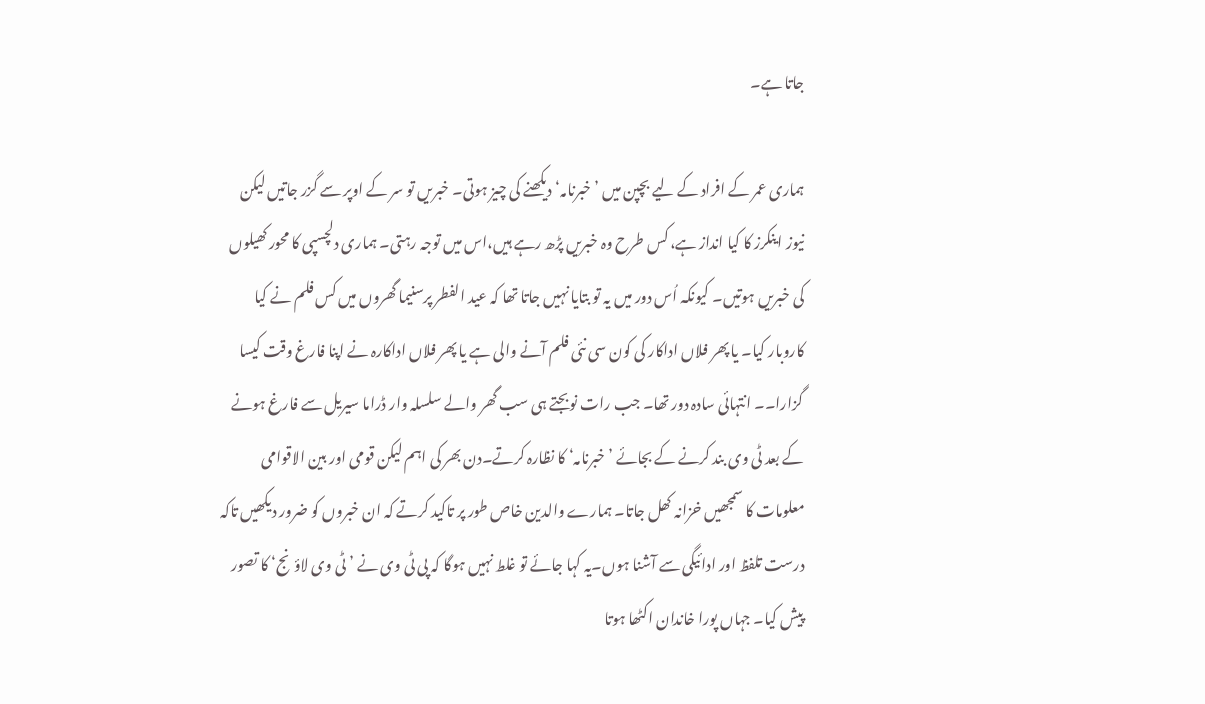جاتا ہے۔

ہماری عمر کے افراد کے لیے بچپن میں ’خبرنامہ‘ دیکھنے کی چیز ہوتی۔ خبریں تو سر کے اوپر سے گزر جاتیں لیکن نیوز اینکرز کا کیا انداز ہے، کس طرح وہ خبریں پڑھ رہے ہیں،اس میں توجہ رہتی۔ ہماری دلچسپی کا محور کھیلوں کی خبریں ہوتیں۔ کیونکہ اُس دور میں یہ تو بتایا نہیں جاتا تھا کہ عید الفطر پرسنیما گھروں میں کس فلم نے کیا کاروبار کیا۔ یا پھر فلاں اداکار کی کون سی نئی فلم آنے والی ہے یا پھر فلاں اداکارہ نے اپنا فارغ وقت کیسا گزارا۔۔ انتہائی سادہ دور تھا۔ جب رات نوبجتے ہی سب گھر والے سلسلہ وار ڈراما سیریل سے فارغ ہونے کے بعد ٹی وی بند کرنے کے بجائے ’خبرنامہ‘ کا نظارہ کرتے۔دن بھر کی اہم لیکن قومی اور بین الاقوامی معلومات کا سمجھیں خزانہ کھل جاتا۔ ہمارے والدین خاص طور پر تاکید کرتے کہ ان خبروں کو ضرور دیکھیں تاکہ درست تلفظ اور ادائیگی سے آشنا ہوں۔یہ کہا جائے تو غلط نہیں ہوگا کہ پی ٹی وی نے ’ٹی وی لاؤنج‘ کا تصور پیش کیا۔ جہاں پورا خاندان اکٹھا ہوتا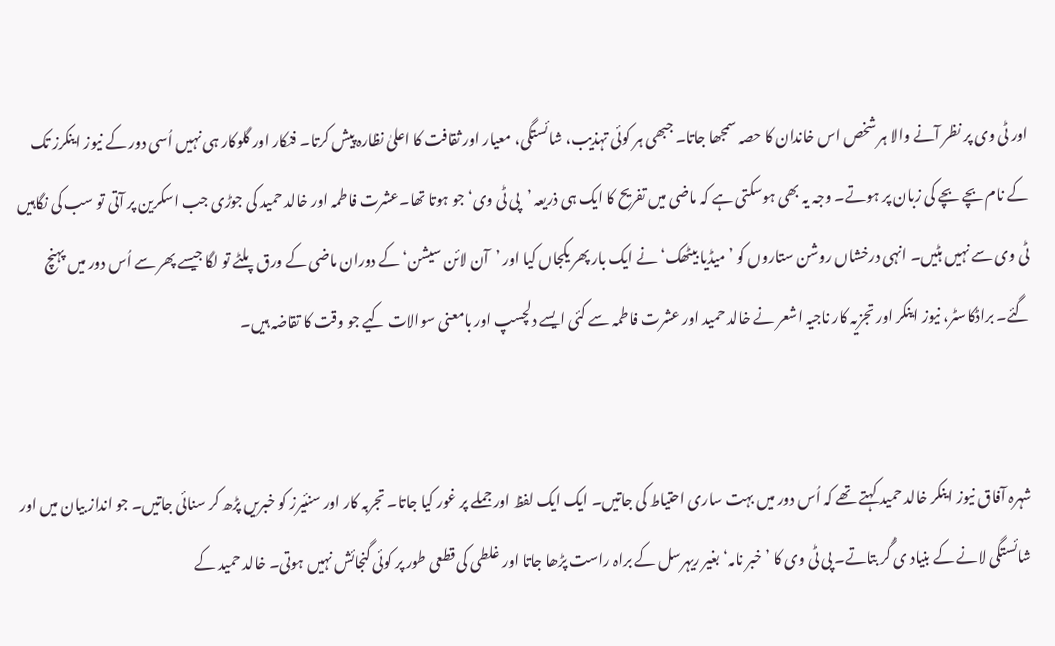اور ٹی وی پر نظر آنے والا ہر شخص اس خاندان کا حصہ سمجھا جاتا۔ جبھی ہر کوئی تہذیب، شائستگی، معیار اور ثقافت کا اعلیٰ نظارہ پیش کرتا۔ فنکار اور گلوکار ہی نہیں اُسی دور کے نیوز اینکرز تک کے نام بچے بچے کی زبان پر ہوتے۔ وجہ یہ بھی ہوسکتی ہے کہ ماضی میں تفریح کا ایک ہی ذریعہ ’پی ٹی وی‘ جو ہوتا تھا۔عشرت فاطمہ اور خالد حمید کی جوڑی جب اسکرین پر آتی تو سب کی نگاہیں ٹی وی سے نہیں ہٹیں۔ انہی درخشاں روشن ستاروں کو ’میڈیا بیٹھک‘ نے ایک بار پھر یکجاں کیا اور ’آن لائن سیشن‘ کے دوران ماضی کے ورق پلٹے تو لگا جیسے پھر سے اُس دور میں پہنچ گئے۔ براڈکاسٹر، نیوز اینکر اور تجزیہ کار ناجیہ اشعر نے خالد حمید اور عشرت فاطمہ سے کئی ایسے دلچسپ اور بامعنی سوالات کیے جو وقت کا تقاضہ ہیں۔


شہرہ آفاق نیوز اینکر خالد حمید کہتے تھے کہ اُس دور میں بہت ساری احتیاط کی جاتیں۔ ایک ایک لفظ اور جملے پر غور کیا جاتا۔ تجربہ کار اور سنئیرز کو خبریں پڑھ کر سنائی جاتیں۔ جو انداز بیان میں اور شائستگی لانے کے بنیاد ی گُر بتاتے۔ پی ٹی وی کا ’خبر نامہ‘ بغیر ریہرسل کے براہ راست پڑھا جاتا اور غلطی کی قطعی طور پر کوئی گنجائش نہیں ہوتی۔ خالد حمید کے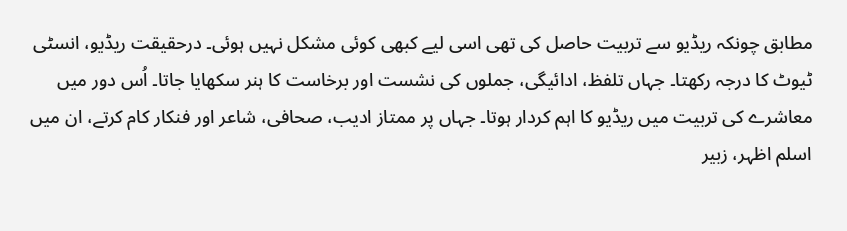مطابق چونکہ ریڈیو سے تربیت حاصل کی تھی اسی لیے کبھی کوئی مشکل نہیں ہوئی۔ درحقیقت ریڈیو، انسٹی ٹیوٹ کا درجہ رکھتا۔ جہاں تلفظ، ادائیگی، جملوں کی نشست اور برخاست کا ہنر سکھایا جاتا۔ اُس دور میں معاشرے کی تربیت میں ریڈیو کا اہم کردار ہوتا۔ جہاں پر ممتاز ادیب، صحافی، شاعر اور فنکار کام کرتے، ان میں اسلم اظہر، زبیر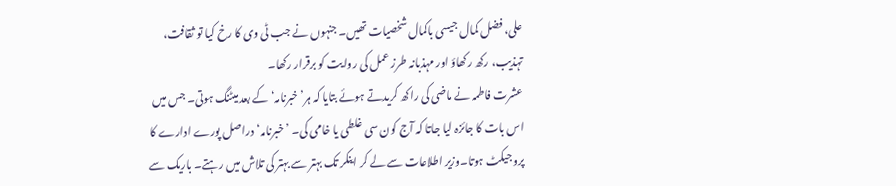علی، فضل کمال جیسی باکمال شخصیات تھیں۔ جنہوں نے جب ٹی وی کا رخ کیا تو ثقافت، تہذیب، رکھ رکھاؤ اور مہذبانہ طرز عمل کی روایت کو برقرار رکھا۔
عشرت فاطمہ نے ماضی کی راکھ کریدتے ہوئے بتایا کہ ہر’خبرنامہ‘ کے بعد میٹنگ ہوتی۔ جس میں اس بات کا جائزہ لیا جاتا کہ آج کون سی غلطی یا خامی کی۔ ’خبرنامہ‘ دراصل پورے ادارے کا پروجیکٹ ہوتا۔وزیر اطلاعات سے لے کر اینکر تک بہتر سے بہتر کی تلاش میں رہتے۔ باریک سے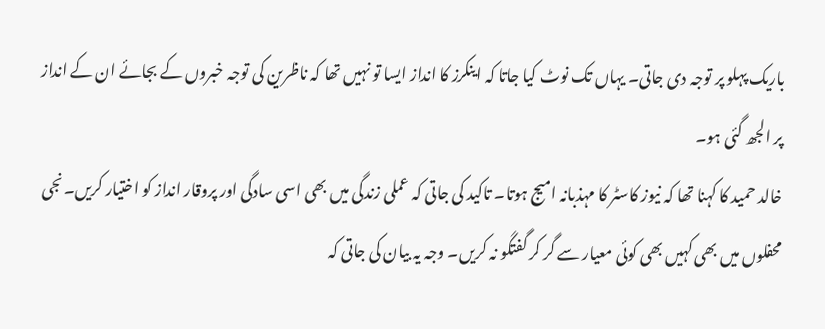باریک پہلو پر توجہ دی جاتی۔ یہاں تک نوٹ کیا جاتا کہ اینکرز کا انداز ایسا تو نہیں تھا کہ ناظرین کی توجہ خبروں کے بجائے ان کے انداز پر الجھ گئی ہو۔
خالد حمید کا کہنا تھا کہ نیوز کاسٹر کا مہذبانہ امیج ہوتا۔ تاکید کی جاتی کہ عملی زندگی میں بھی اسی سادگی اور پروقار انداز کو اختیار کریں۔نجی محفلوں میں بھی کہیں بھی کوئی معیار سے گر کر گفتگو نہ کریں۔ وجہ یہ بیان کی جاتی کہ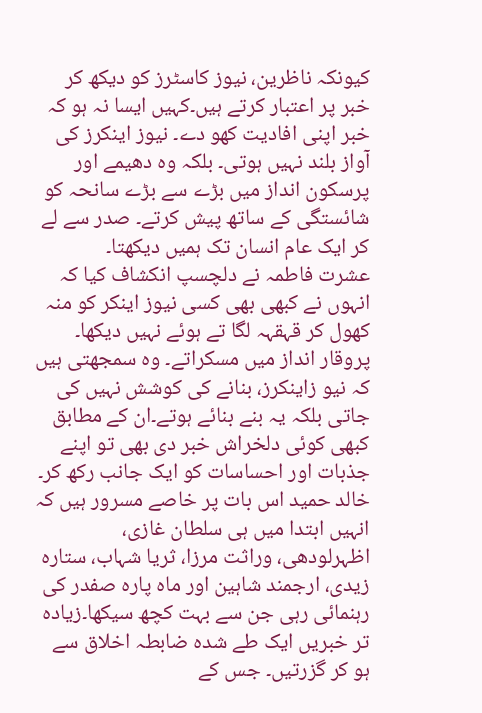کیونکہ ناظرین، نیوز کاسٹرز کو دیکھ کر خبر پر اعتبار کرتے ہیں۔کہیں ایسا نہ ہو کہ خبر اپنی افادیت کھو دے۔ نیوز اینکرز کی آواز بلند نہیں ہوتی۔ بلکہ وہ دھیمے اور پرسکون انداز میں بڑے سے بڑے سانحہ کو شائستگی کے ساتھ پیش کرتے۔ صدر سے لے کر ایک عام انسان تک ہمیں دیکھتا۔
عشرت فاطمہ نے دلچسپ انکشاف کیا کہ انہوں نے کبھی بھی کسی نیوز اینکر کو منہ کھول کر قہقہہ لگا تے ہوئے نہیں دیکھا۔ پروقار انداز میں مسکراتے۔ وہ سمجھتی ہیں کہ نیو زاینکرز، بنانے کی کوشش نہیں کی جاتی بلکہ یہ بنے بنائے ہوتے۔ان کے مطابق کبھی کوئی دلخراش خبر دی بھی تو اپنے جذبات اور احساسات کو ایک جانب رکھ کر۔
خالد حمید اس بات پر خاصے مسرور ہیں کہ انہیں ابتدا میں ہی سلطان غازی، اظہرلودھی، وراثت مرزا، ثریا شہاب، ستارہ زیدی، ارجمند شاہین اور ماہ پارہ صفدر کی رہنمائی رہی جن سے بہت کچھ سیکھا۔زیادہ تر خبریں ایک طے شدہ ضابطہ اخلاق سے ہو کر گزرتیں۔ جس کے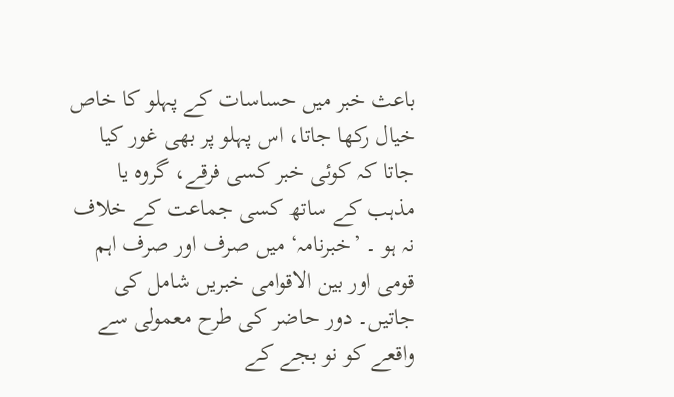باعث خبر میں حساسات کے پہلو کا خاص خیال رکھا جاتا، اس پہلو پر بھی غور کیا جاتا کہ کوئی خبر کسی فرقے، گروہ یا مذہب کے ساتھ کسی جماعت کے خلاف نہ ہو ۔ ’خبرنامہ‘ میں صرف اور صرف اہم قومی اور بین الاقوامی خبریں شامل کی جاتیں۔ دور حاضر کی طرح معمولی سے واقعے کو نو بجے کے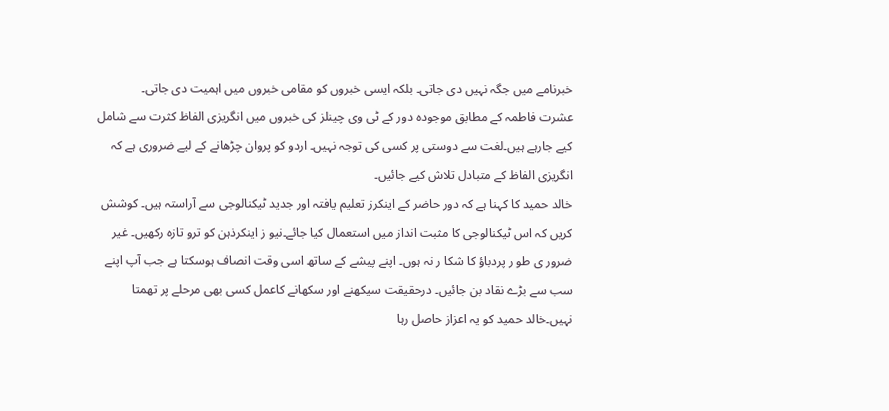خبرنامے میں جگہ نہیں دی جاتی۔ بلکہ ایسی خبروں کو مقامی خبروں میں اہمیت دی جاتی۔
عشرت فاطمہ کے مطابق موجودہ دور کے ٹی وی چینلز کی خبروں میں انگریزی الفاظ کثرت سے شامل کیے جارہے ہیں۔لغت سے دوستی پر کسی کی توجہ نہیں۔ اردو کو پروان چڑھانے کے لیے ضروری ہے کہ انگریزی الفاظ کے متبادل تلاش کیے جائیں۔
خالد حمید کا کہنا ہے کہ دور حاضر کے اینکرز تعلیم یافتہ اور جدید ٹیکنالوجی سے آراستہ ہیں۔ کوشش کریں کہ اس ٹیکنالوجی کا مثبت انداز میں استعمال کیا جائے۔نیو ز اینکرذہن کو ترو تازہ رکھیں۔ غیر ضرور ی طو ر پردباؤ کا شکا ر نہ ہوں۔ اپنے پیشے کے ساتھ اسی وقت انصاف ہوسکتا ہے جب آپ اپنے سب سے بڑے نقاد بن جائیں۔ درحقیقت سیکھنے اور سکھانے کاعمل کسی بھی مرحلے پر تھمتا نہیں۔خالد حمید کو یہ اعزاز حاصل رہا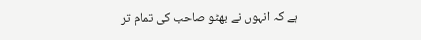ہے کہ انہوں نے بھٹو صاحب کی تمام تر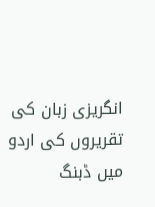انگریزی زبان کی تقریروں کی اردو میں ڈبنگ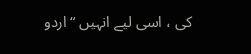کی ، اسی لیے انہیں “ اردو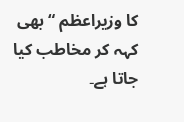کا وزیراعظم “ بھی کہہ کر مخاطب کیا جاتا ہے۔